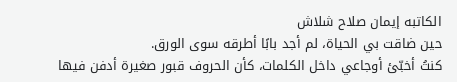الكاتبه إيمان صلاح شلاش
حين ضاقت بي الحياة، لم أجد بابًا أطرقه سوى الورق.
كنتُ أخبّئ أوجاعي داخل الكلمات، كأن الحروف قبور صغيرة أدفن فيها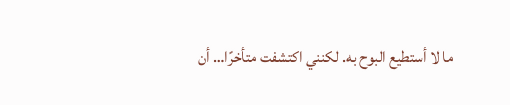ما لا أستطيع البوح به. لكنني اكتشفت متأخرًا… أن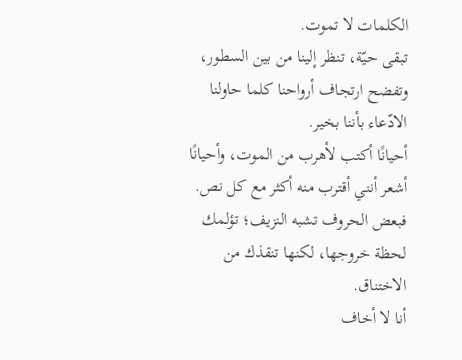الكلمات لا تموت.
تبقى حيّة، تنظر إلينا من بين السطور، وتفضح ارتجاف أرواحنا كلما حاولنا الادّعاء بأننا بخير.
أحيانًا أكتب لأهرب من الموت، وأحيانًا أشعر أنني أقترب منه أكثر مع كل نص. فبعض الحروف تشبه النزيف؛ تؤلمك لحظة خروجها، لكنها تنقذك من الاختناق.
أنا لا أخاف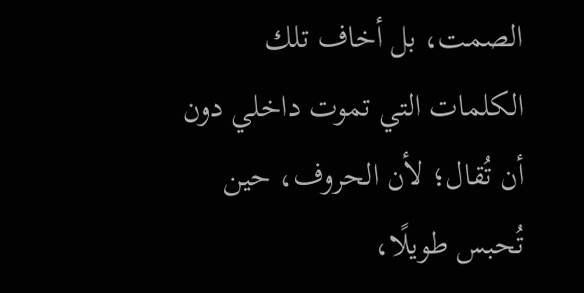الصمت، بل أخاف تلك الكلمات التي تموت داخلي دون أن تُقال؛ لأن الحروف، حين تُحبس طويلًا،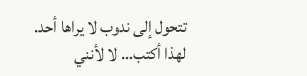تتحول إلى ندوب لا يراها أحد.
لهذا أكتب… لا لأنني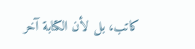كاتب، بل لأن الكتابة آخر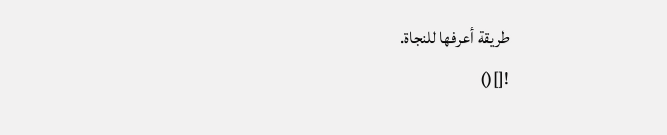طريقة أعرفها للنجاة.
![]()